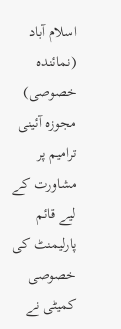اسلام آباد (نمائندہ خصوصی) مجوزہ آئینی ترامیم پر مشاورت کے لیے قائم پارلیمنٹ کی خصوصی کمیٹی نے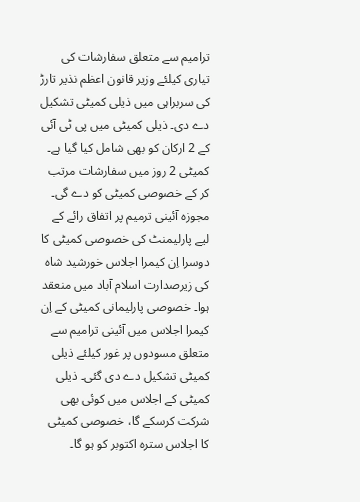ترامیم سے متعلق سفارشات کی تیاری کیلئے وزیر قانون اعظم نذیر تارڑ کی سربراہی میں ذیلی کمیٹی تشکیل دے دی۔ ذیلی کمیٹی میں پی ٹی آئی کے 2 ارکان کو بھی شامل کیا گیا ہے۔ کمیٹی 2 روز میں سفارشات مرتب کر کے خصوصی کمیٹی کو دے گی۔ مجوزہ آئینی ترمیم پر اتفاق رائے کے لیے پارلیمنٹ کی خصوصی کمیٹی کا دوسرا اِن کیمرا اجلاس خورشید شاہ کی زیرصدارت اسلام آباد میں منعقد ہوا۔ خصوصی پارلیمانی کمیٹی کے اِن کیمرا اجلاس میں آئینی ترامیم سے متعلق مسودوں پر غور کیلئے ذیلی کمیٹی تشکیل دے دی گئی۔ ذیلی کمیٹی کے اجلاس میں کوئی بھی شرکت کرسکے گا، خصوصی کمیٹی کا اجلاس سترہ اکتوبر کو ہو گا۔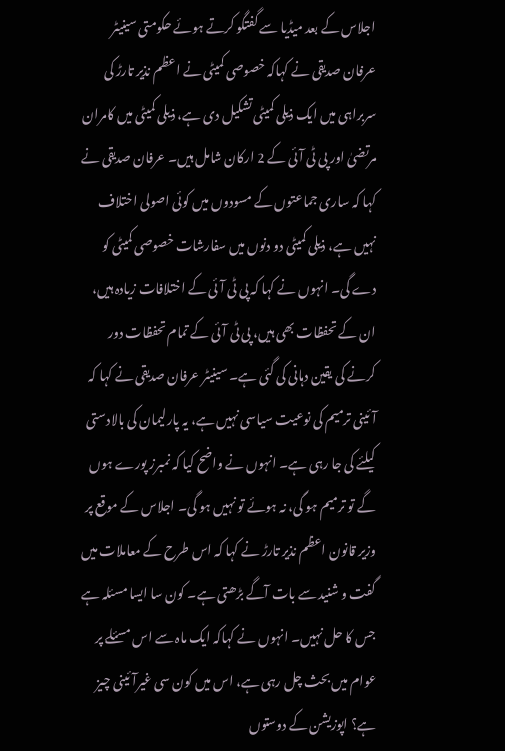اجلاس کے بعد میڈیا سے گفتگو کرتے ہوئے حکومتی سینیٹر عرفان صدیقی نے کہاکہ خصوصی کمیٹی نے اعظم نذیر تارڑ کی سربراہی میں ایک ذیلی کمیٹی تشکیل دی ہے، ذیلی کمیٹی میں کامران مرتضیٰ اور پی ٹی آئی کے 2 ارکان شامل ہیں۔ عرفان صدیقی نے کہا کہ ساری جماعتوں کے مسودوں میں کوئی اصولی اختلاف نہیں ہے، ذیلی کمیٹی دو دنوں میں سفارشات خصوصی کمیٹی کو دے گی۔ انہوں نے کہا کہ پی ٹی آئی کے اختلافات زیادہ ہیں، ان کے تحفظات بھی ہیں، پی ٹی آئی کے تمام تحفظات دور کرنے کی یقین دہانی کی گئی ہے۔ سینیٹر عرفان صدیقی نے کہا کہ آئینی ترمیم کی نوعیت سیاسی نہیں ہے، یہ پارلیمان کی بالادستی کیلئے کی جا رہی ہے۔ انہوں نے واضح کیا کہ نمبرز پورے ہوں گے تو ترمیم ہو گی، نہ ہوئے تو نہیں ہو گی۔ اجلاس کے موقع پر وزیر قانون اعظم نذیر تارڑ نے کہا کہ اس طرح کے معاملات میں گفت و شنید سے بات آگے بڑھتی ہے۔ کون سا ایسا مسئلہ ہے جس کا حل نہیں۔ انہوں نے کہاکہ ایک ماہ سے اس مسئلے پر عوام میں بحث چل رہی ہے، اس میں کون سی غیرآئینی چیز ہے؟ اپوزیشن کے دوستوں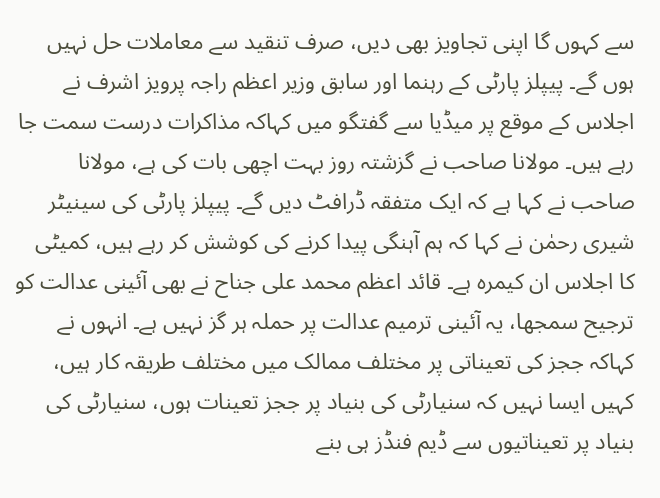سے کہوں گا اپنی تجاویز بھی دیں، صرف تنقید سے معاملات حل نہیں ہوں گے۔ پیپلز پارٹی کے رہنما اور سابق وزیر اعظم راجہ پرویز اشرف نے اجلاس کے موقع پر میڈیا سے گفتگو میں کہاکہ مذاکرات درست سمت جا رہے ہیں۔ مولانا صاحب نے گزشتہ روز بہت اچھی بات کی ہے، مولانا صاحب نے کہا ہے کہ ایک متفقہ ڈرافٹ دیں گے۔ پیپلز پارٹی کی سینیٹر شیری رحمٰن نے کہا کہ ہم آہنگی پیدا کرنے کی کوشش کر رہے ہیں، کمیٹی کا اجلاس ان کیمرہ ہے۔ قائد اعظم محمد علی جناح نے بھی آئینی عدالت کو ترجیح سمجھا، یہ آئینی ترمیم عدالت پر حملہ ہر گز نہیں ہے۔ انہوں نے کہاکہ ججز کی تعیناتی پر مختلف ممالک میں مختلف طریقہ کار ہیں، کہیں ایسا نہیں کہ سنیارٹی کی بنیاد پر ججز تعینات ہوں، سنیارٹی کی بنیاد پر تعیناتیوں سے ڈیم فنڈز ہی بنے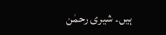ہیں۔ شیری رحمٰن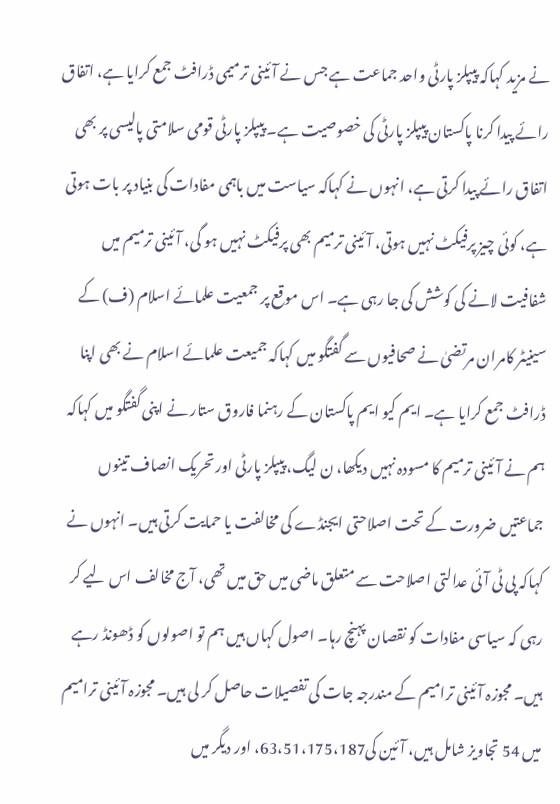نے مزید کہاکہ پیپلز پارٹی واحد جماعت ہے جس نے آئینی ترمیمی ڈرافٹ جمع کرایا ہے، اتفاق رائے پیدا کرنا پاکستان پیپلز پارٹی کی خصوصیت ہے۔ پیپلز پارٹی قومی سلامتی پالیسی پر بھی اتفاق رائے پیدا کرتی ہے، انہوں نے کہاکہ سیاست میں باہمی مفادات کی بنیاد پر بات ہوتی ہے، کوئی چیز پرفیکٹ نہیں ہوتی، آئینی ترمیم بھی پرفیکٹ نہیں ہو گی، آئینی ترمیم میں شفافیت لانے کی کوشش کی جا رہی ہے۔ اس موقع پر جمعیت علمائے اسلام (ف) کے سینیٹر کامران مرتضیٰ نے صحافیوں سے گفتگو میں کہاکہ جمیعت علمائے اسلام نے بھی اپنا ڈرافٹ جمع کرایا ہے۔ ایم کیو ایم پاکستان کے رہنما فاروق ستار نے اپنی گفتگو میں کہاکہ ہم نے آئینی ترمیم کا مسودہ نہیں دیکھا، ن لیگ، پیپلز پارٹی اور تحریک انصاف تینوں جماعتیں ضرورت کے تحت اصلاحتی ایجنڈے کی مخالفت یا حمایت کرتی ہیں۔ انہوں نے کہاکہ پی ٹی آئی عدالتی اصلاحت سے متعلق ماضی میں حق میں تھی، آج مخالف اس لیے کر رہی کہ سیاسی مفادات کو نقصان پہنچ رہا۔ اصول کہاں ہیں ہم تو اصولوں کو ڈھونڈ رہے ہیں۔ مجوزہ آئینی ترامیم کے مندرجہ جات کی تفصیلات حاصل کر لی ہیں۔ مجوزہ آئینی ترامیم میں 54 تجاویز شامل ہیں، آئین کی63،51،175،187، اور دیگر میں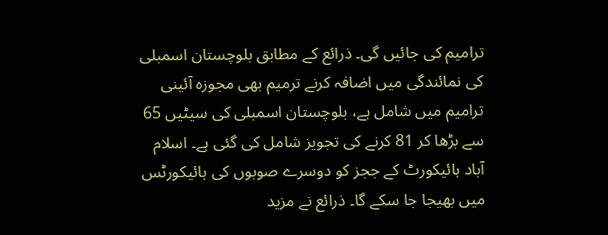ترامیم کی جائیں گی۔ ذرائع کے مطابق بلوچستان اسمبلی کی نمائندگی میں اضافہ کرنے ترمیم بھی مجوزہ آئینی ترامیم میں شامل ہے، بلوچستان اسمبلی کی سیٹیں 65 سے بڑھا کر 81 کرنے کی تجویز شامل کی گئی ہے۔ اسلام آباد ہائیکورٹ کے ججز کو دوسرے صوبوں کی ہائیکورٹس میں بھیجا جا سکے گا۔ ذرائع نے مزید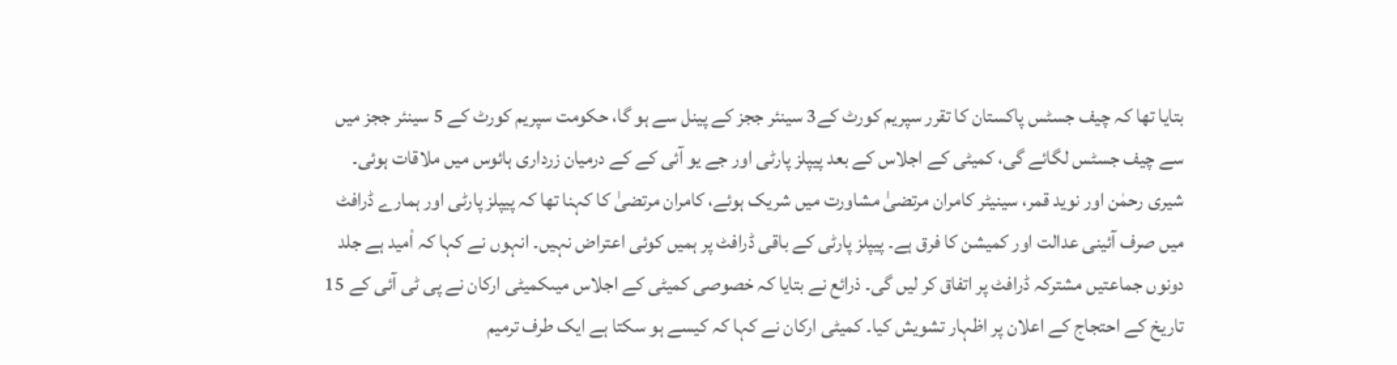بتایا تھا کہ چیف جسٹس پاکستان کا تقرر سپریم کورٹ کے3 سینئر ججز کے پینل سے ہو گا، حکومت سپریم کورٹ کے 5 سینئر ججز میں سے چیف جسٹس لگائے گی، کمیٹی کے اجلاس کے بعد پیپلز پارٹی اور جے یو آئی کے کے درمیان زرداری ہائوس میں ملاقات ہوئی۔ شیری رحمٰن اور نوید قمر، سینیٹر کامران مرتضیٰ مشاورت میں شریک ہوئے، کامران مرتضیٰ کا کہنا تھا کہ پیپلز پارٹی اور ہمارے ڈرافٹ میں صرف آئینی عدالت اور کمیشن کا فرق ہے۔ پیپلز پارٹی کے باقی ڈرافٹ پر ہمیں کوئی اعتراض نہیں۔ انہوں نے کہا کہ اْمید ہے جلد دونوں جماعتیں مشترکہ ڈرافٹ پر اتفاق کر لیں گی۔ ذرائع نے بتایا کہ خصوصی کمیٹی کے اجلاس میںکمیٹی ارکان نے پی ٹی آئی کے 15 تاریخ کے احتجاج کے اعلان پر اظہار تشویش کیا۔ کمیٹی ارکان نے کہا کہ کیسے ہو سکتا ہے ایک طرف ترمیم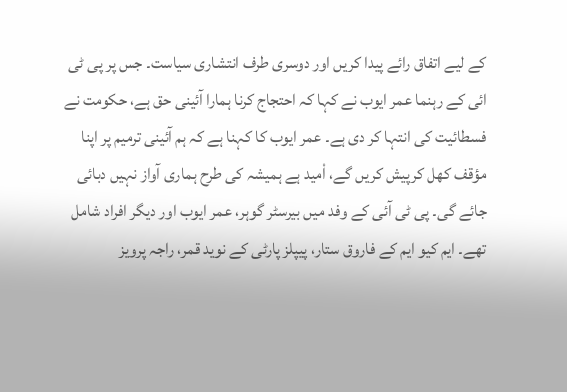کے لیے اتفاق رائے پیدا کریں اور دوسری طرف انتشاری سیاست۔ جس پر پی ٹی ائی کے رہنما عمر ایوب نے کہا کہ احتجاج کرنا ہمارا آئینی حق ہے، حکومت نے فسطائیت کی انتہا کر دی ہے۔ عمر ایوب کا کہنا ہے کہ ہم آئینی ترمیم پر اپنا مؤقف کھل کرپیش کریں گے، اْمید ہے ہمیشہ کی طرح ہماری آواز نہیں دبائی جائے گی۔ پی ٹی آئی کے وفد میں بیرسٹر گوہر، عمر ایوب اور دیگر افراد شامل تھے۔ ایم کیو ایم کے فاروق ستار، پیپلز پارٹی کے نوید قمر، راجہ پرویز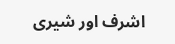اشرف اور شیری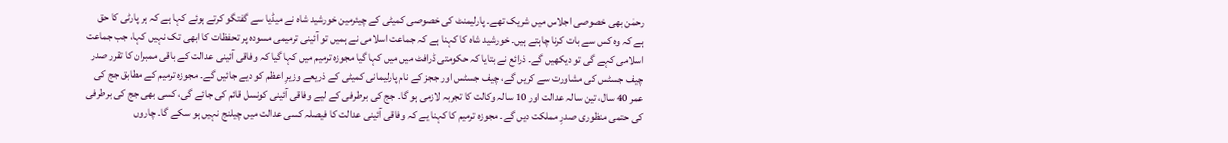رحمٰن بھی خصوصی اجلاس میں شریک تھے۔ پارلیمنٹ کی خصوصی کمیٹی کے چیئرمین خورشید شاہ نے میڈیا سے گفتگو کرتے ہوئے کہا ہے کہ ہر پارٹی کا حق ہے کہ وہ کس سے بات کرنا چاہتے ہیں۔ خورشید شاہ کا کہنا ہے کہ جماعت اسلامی نے ہمیں تو آئینی ترمیمی مسودہ پر تحفظات کا ابھی تک نہیں کہا، جب جماعت اسلامی کہے گی تو دیکھیں گے۔ ذرائع نے بتایا کہ حکومتی ڈرافٹ میں میں کہا گیا مجوزہ ترمیم میں کہا گیا کہ وفاقی آئینی عدالت کے باقی ممبران کا تقرر صدر چیف جسٹس کی مشاورت سے کریں گے، چیف جسٹس اور ججز کے نام پارلیمانی کمیٹی کے ذریعے وزیرِ اعظم کو دیے جائیں گے۔ مجوزہ ترمیم کے مطابق جج کی عمر 40 سال، تین سالہ عدالت اور 10 سالہ وکالت کا تجربہ لازمی ہو گا۔ جج کی برطرفی کے لیے وفاقی آئینی کونسل قائم کی جائے گی، کسی بھی جج کی برطرفی کی حتمی منظوری صدرِ مملکت دیں گے۔ مجوزہ ترمیم کا کہنا یے کہ وفاقی آئینی عدالت کا فیصلہ کسی عدالت میں چیلنج نہیں ہو سکے گا۔ چاروں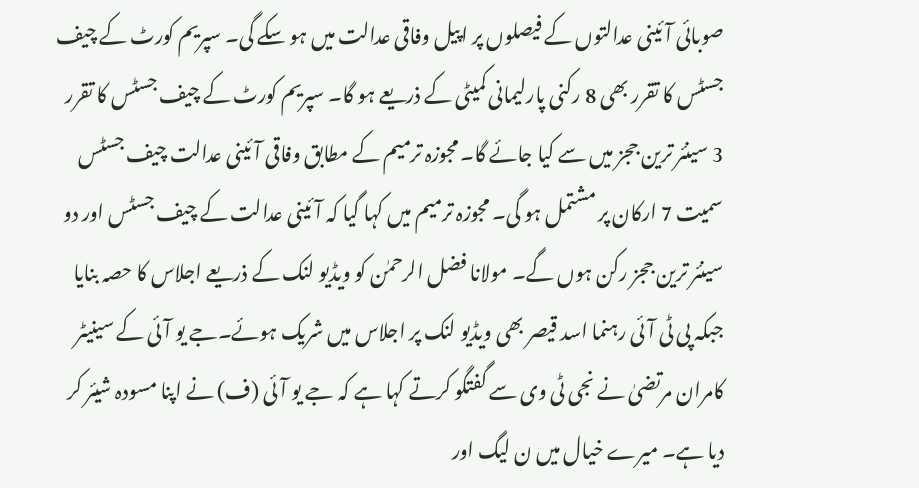صوبائی آئینی عدالتوں کے فیصلوں پر اپیل وفاقی عدالت میں ہو سکے گی۔ سپریم کورٹ کے چیف جسٹس کا تقرر بھی 8 رکنی پارلیمانی کمیٹی کے ذریعے ہو گا۔ سپریم کورٹ کے چیف جسٹس کا تقرر 3 سینئر ترین ججز میں سے کیا جائے گا۔ مجوزہ ترمیم کے مطابق وفاقی آئینی عدالت چیف جسٹس سمیت 7 ارکان پر مشتمل ہو گی۔ مجوزہ ترمیم میں کہا گیا کہ آئینی عدالت کے چیف جسٹس اور دو سینئر ترین ججز رکن ہوں گے۔ مولانا فضل الرحمٰن کو ویڈیو لنک کے ذریعے اجلاس کا حصہ بنایا جبکہ پی ٹی آئی رہنما اسد قیصر بھی ویڈیو لنک پر اجلاس میں شریک ہوئے۔جے یو آئی کے سینیٹر کامران مرتضیٰ نے نجی ٹی وی سے گفتگو کرتے کہا ہے کہ جے یو آئی (ف) نے اپنا مسودہ شیئر کر دیا ہے۔ میرے خیال میں ن لیگ اور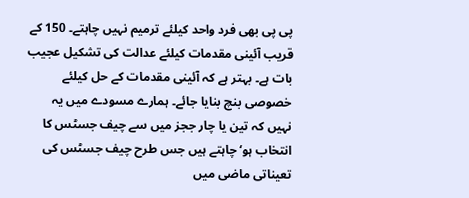پی پی بھی فرد واحد کیلئے ترمیم نہیں چاہتے۔ 150 کے قریب آئینی مقدمات کیلئے عدالت کی تشکیل عجیب بات ہے۔ بہتر ہے کہ آئینی مقدمات کے حل کیلئے خصوصی بنچ بنایا جائے۔ ہمارے مسودے میں یہ نہیں کہ تین یا چار ججز میں سے چیف جسٹس کا انتخاب ہو‘ چاہتے ہیں جس طرح چیف جسٹس کی تعیناتی ماضی میں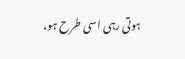ہوتی رہی اسی طرح ہو،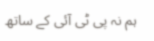ہم نہ پی ٹی آئی کے ساتھ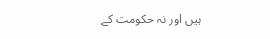ہیں اور نہ حکومت کے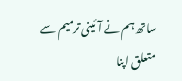ساتھ ہم نے آئینی ترمیم سے متعلق اپنا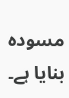مسودہ بنایا ہے۔